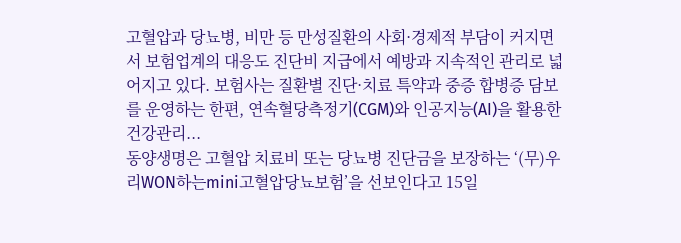고혈압과 당뇨병, 비만 등 만성질환의 사회·경제적 부담이 커지면서 보험업계의 대응도 진단비 지급에서 예방과 지속적인 관리로 넓어지고 있다. 보험사는 질환별 진단·치료 특약과 중증 합병증 담보를 운영하는 한편, 연속혈당측정기(CGM)와 인공지능(AI)을 활용한 건강관리...
동양생명은 고혈압 치료비 또는 당뇨병 진단금을 보장하는 ‘(무)우리WON하는mini고혈압당뇨보험’을 선보인다고 15일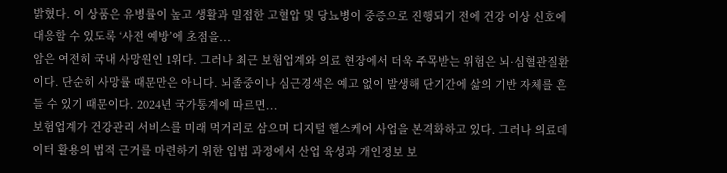밝혔다. 이 상품은 유병률이 높고 생활과 밀접한 고혈압 및 당뇨병이 중증으로 진행되기 전에 건강 이상 신호에 대응할 수 있도록 ‘사전 예방’에 초점을...
암은 여전히 국내 사망원인 1위다. 그러나 최근 보험업계와 의료 현장에서 더욱 주목받는 위험은 뇌·심혈관질환이다. 단순히 사망률 때문만은 아니다. 뇌졸중이나 심근경색은 예고 없이 발생해 단기간에 삶의 기반 자체를 흔들 수 있기 때문이다. 2024년 국가통계에 따르면...
보험업계가 건강관리 서비스를 미래 먹거리로 삼으며 디지털 헬스케어 사업을 본격화하고 있다. 그러나 의료데이터 활용의 법적 근거를 마련하기 위한 입법 과정에서 산업 육성과 개인정보 보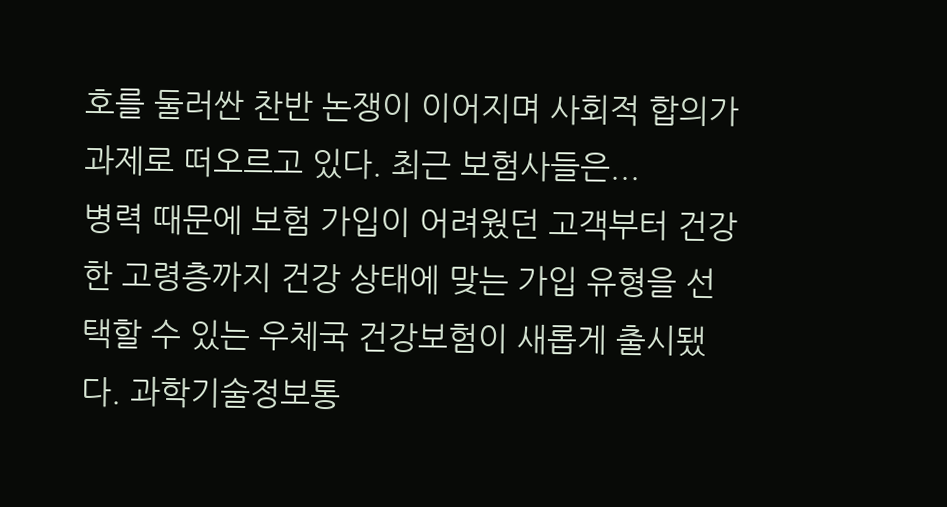호를 둘러싼 찬반 논쟁이 이어지며 사회적 합의가 과제로 떠오르고 있다. 최근 보험사들은...
병력 때문에 보험 가입이 어려웠던 고객부터 건강한 고령층까지 건강 상태에 맞는 가입 유형을 선택할 수 있는 우체국 건강보험이 새롭게 출시됐다. 과학기술정보통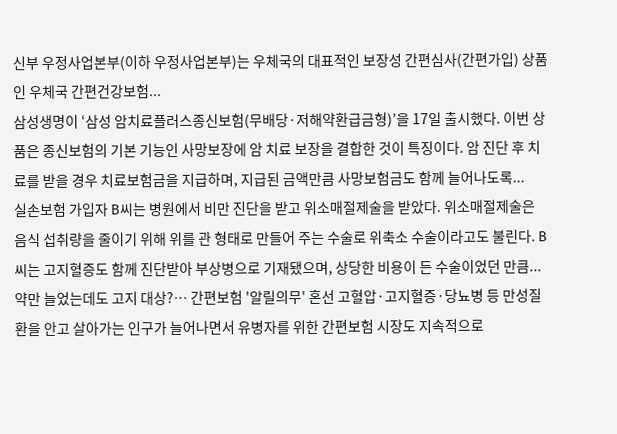신부 우정사업본부(이하 우정사업본부)는 우체국의 대표적인 보장성 간편심사(간편가입) 상품인 우체국 간편건강보험...
삼성생명이 ‘삼성 암치료플러스종신보험(무배당·저해약환급금형)’을 17일 출시했다. 이번 상품은 종신보험의 기본 기능인 사망보장에 암 치료 보장을 결합한 것이 특징이다. 암 진단 후 치료를 받을 경우 치료보험금을 지급하며, 지급된 금액만큼 사망보험금도 함께 늘어나도록...
실손보험 가입자 B씨는 병원에서 비만 진단을 받고 위소매절제술을 받았다. 위소매절제술은 음식 섭취량을 줄이기 위해 위를 관 형태로 만들어 주는 수술로 위축소 수술이라고도 불린다. B씨는 고지혈증도 함께 진단받아 부상병으로 기재됐으며, 상당한 비용이 든 수술이었던 만큼...
약만 늘었는데도 고지 대상?… 간편보험 '알릴의무' 혼선 고혈압·고지혈증·당뇨병 등 만성질환을 안고 살아가는 인구가 늘어나면서 유병자를 위한 간편보험 시장도 지속적으로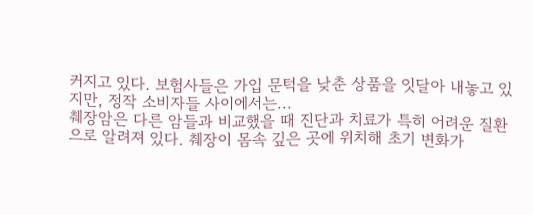커지고 있다. 보험사들은 가입 문턱을 낮춘 상품을 잇달아 내놓고 있지만, 정작 소비자들 사이에서는...
췌장암은 다른 암들과 비교했을 때 진단과 치료가 특히 어려운 질환으로 알려져 있다. 췌장이 몸속 깊은 곳에 위치해 초기 변화가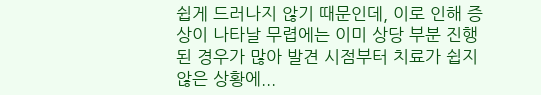쉽게 드러나지 않기 때문인데, 이로 인해 증상이 나타날 무렵에는 이미 상당 부분 진행된 경우가 많아 발견 시점부터 치료가 쉽지 않은 상황에...